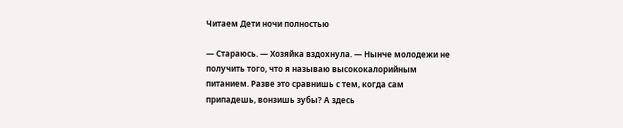Читаем Дети ночи полностью

— Стараюсь. — Хозяйка вздохнула. — Нынче молодежи не получить того, что я называю высококалорийным питанием. Разве это сравнишь с тем, когда сам припадешь, вонзишь зубы? А здесь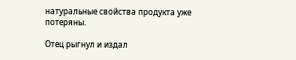натуральные свойства продукта уже потеряны.

Отец рыгнул и издал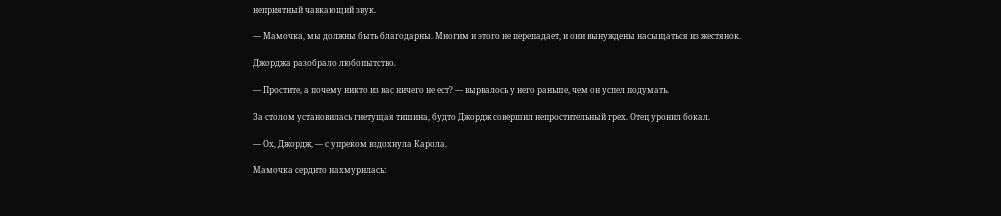неприятный чавкающий звук.

— Мамочка, мы должны быть благодарны. Многим и этого не перепадает, и они вынуждены насыщаться из жестянок.

Джорджа разобрало любопытство.

— Простите, а почему никто из вас ничего не ест? — вырвалось у него раньше, чем он успел подумать.

За столом установилась гнетущая тишина, будто Джордж совершил непростительный грех. Отец уронил бокал.

— Ох, Джордж, — с упреком вздохнула Карола.

Мамочка сердито нахмурилась: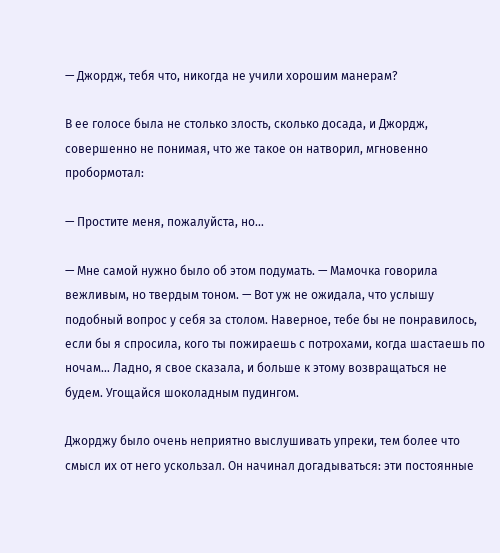— Джордж, тебя что, никогда не учили хорошим манерам?

В ее голосе была не столько злость, сколько досада, и Джордж, совершенно не понимая, что же такое он натворил, мгновенно пробормотал:

— Простите меня, пожалуйста, но…

— Мне самой нужно было об этом подумать. — Мамочка говорила вежливым, но твердым тоном. — Вот уж не ожидала, что услышу подобный вопрос у себя за столом. Наверное, тебе бы не понравилось, если бы я спросила, кого ты пожираешь с потрохами, когда шастаешь по ночам… Ладно, я свое сказала, и больше к этому возвращаться не будем. Угощайся шоколадным пудингом.

Джорджу было очень неприятно выслушивать упреки, тем более что смысл их от него ускользал. Он начинал догадываться: эти постоянные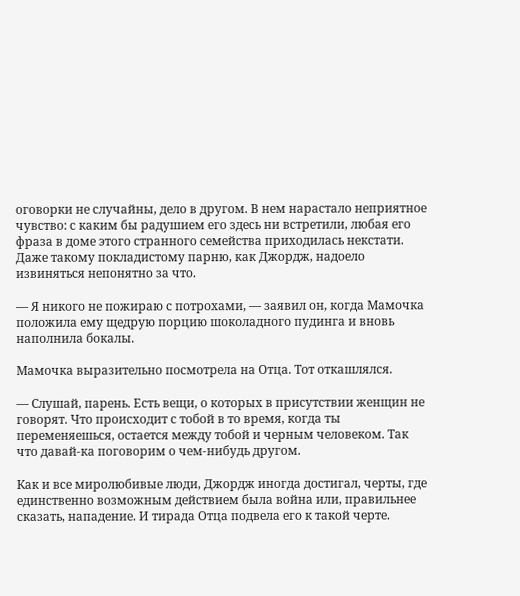оговорки не случайны, дело в другом. В нем нарастало неприятное чувство: с каким бы радушием его здесь ни встретили, любая его фраза в доме этого странного семейства приходилась некстати. Даже такому покладистому парню, как Джордж, надоело извиняться непонятно за что.

— Я никого не пожираю с потрохами, — заявил он, когда Мамочка положила ему щедрую порцию шоколадного пудинга и вновь наполнила бокалы.

Мамочка выразительно посмотрела на Отца. Тот откашлялся.

— Слушай, парень. Есть вещи, о которых в присутствии женщин не говорят. Что происходит с тобой в то время, когда ты переменяешься, остается между тобой и черным человеком. Так что давай-ка поговорим о чем-нибудь другом.

Как и все миролюбивые люди, Джордж иногда достигал, черты, где единственно возможным действием была война или, правильнее сказать, нападение. И тирада Отца подвела его к такой черте.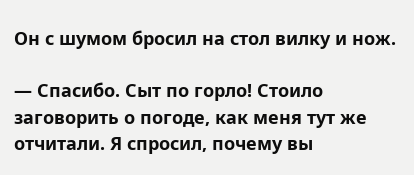Он с шумом бросил на стол вилку и нож.

— Спасибо. Сыт по горло! Стоило заговорить о погоде, как меня тут же отчитали. Я спросил, почему вы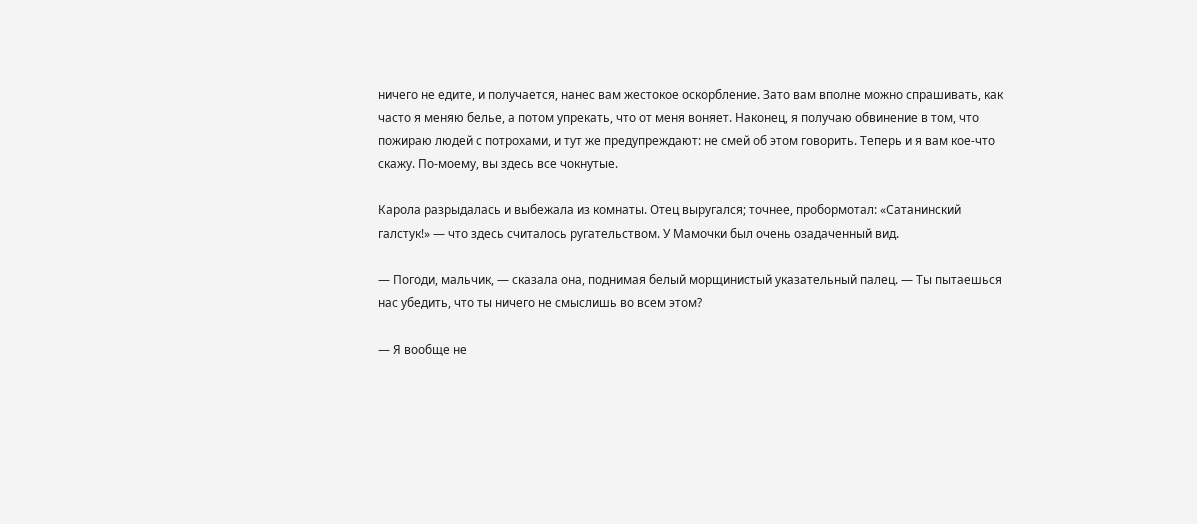ничего не едите, и получается, нанес вам жестокое оскорбление. Зато вам вполне можно спрашивать, как часто я меняю белье, а потом упрекать, что от меня воняет. Наконец, я получаю обвинение в том, что пожираю людей с потрохами, и тут же предупреждают: не смей об этом говорить. Теперь и я вам кое-что скажу. По-моему, вы здесь все чокнутые.

Карола разрыдалась и выбежала из комнаты. Отец выругался; точнее, пробормотал: «Сатанинский галстук!» — что здесь считалось ругательством. У Мамочки был очень озадаченный вид.

— Погоди, мальчик, — сказала она, поднимая белый морщинистый указательный палец. — Ты пытаешься нас убедить, что ты ничего не смыслишь во всем этом?

— Я вообще не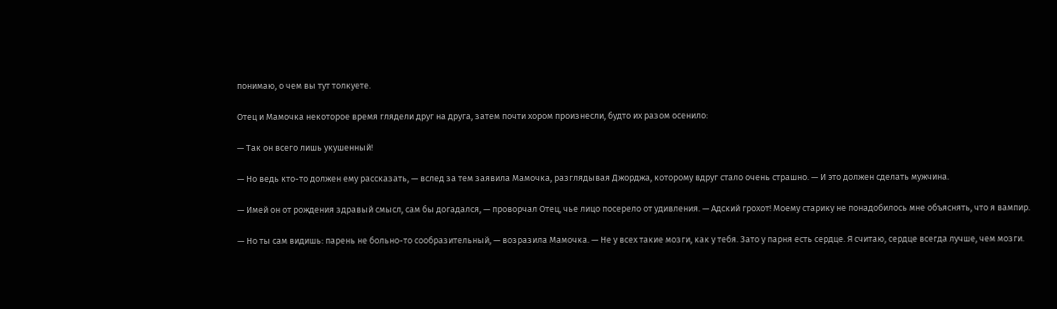понимаю, о чем вы тут толкуете.

Отец и Мамочка некоторое время глядели друг на друга, затем почти хором произнесли, будто их разом осенило:

— Так он всего лишь укушенный!

— Но ведь кто-то должен ему рассказать, — вслед за тем заявила Мамочка, разглядывая Джорджа, которому вдруг стало очень страшно. — И это должен сделать мужчина.

— Имей он от рождения здравый смысл, сам бы догадался, — проворчал Отец, чье лицо посерело от удивления. — Адский грохот! Моему старику не понадобилось мне объяснять, что я вампир.

— Но ты сам видишь: парень не больно-то сообразительный, — возразила Мамочка. — Не у всех такие мозги, как у тебя. Зато у парня есть сердце. Я считаю, сердце всегда лучше, чем мозги.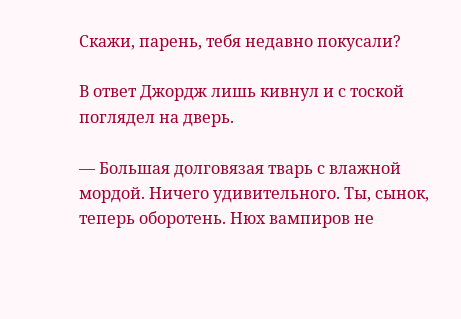Скажи, парень, тебя недавно покусали?

В ответ Джордж лишь кивнул и с тоской поглядел на дверь.

— Большая долговязая тварь с влажной мордой. Ничего удивительного. Ты, сынок, теперь оборотень. Нюх вампиров не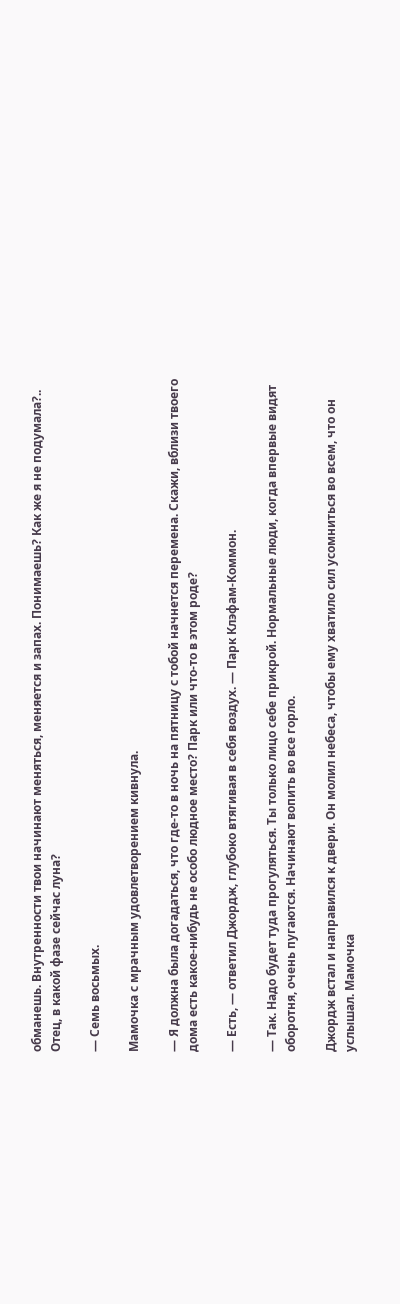обманешь. Внутренности твои начинают меняться, меняется и запах. Понимаешь? Как же я не подумала?.. Отец, в какой фазе сейчас луна?

— Семь восьмых.

Мамочка с мрачным удовлетворением кивнула.

— Я должна была догадаться, что где-то в ночь на пятницу с тобой начнется перемена. Скажи, вблизи твоего дома есть какое-нибудь не особо людное место? Парк или что-то в этом роде?

— Есть, — ответил Джордж, глубоко втягивая в себя воздух. — Парк Клэфам-Коммон.

— Так. Надо будет туда прогуляться. Ты только лицо себе прикрой. Нормальные люди, когда впервые видят оборотня, очень пугаются. Начинают вопить во все горло.

Джордж встал и направился к двери. Он молил небеса, чтобы ему хватило сил усомниться во всем, что он услышал. Мамочка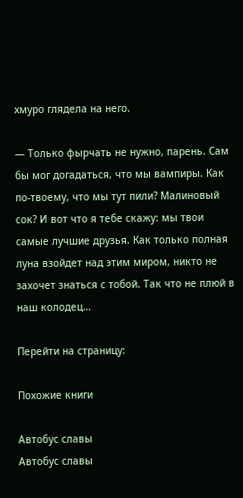хмуро глядела на него.

— Только фырчать не нужно, парень. Сам бы мог догадаться, что мы вампиры. Как по-твоему, что мы тут пили? Малиновый сок? И вот что я тебе скажу: мы твои самые лучшие друзья. Как только полная луна взойдет над этим миром, никто не захочет знаться с тобой. Так что не плюй в наш колодец…

Перейти на страницу:

Похожие книги

Автобус славы
Автобус славы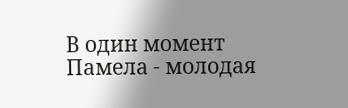В один момент Памела - молодая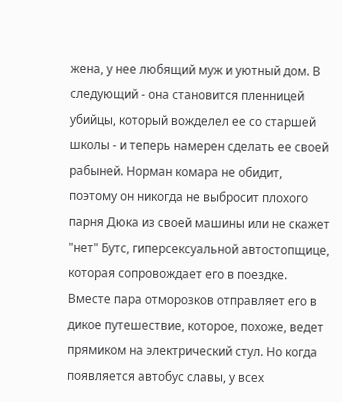жена, у нее любящий муж и уютный дом. В следующий - она становится пленницей убийцы, который вожделел ее со старшей школы - и теперь намерен сделать ее своей рабыней. Норман комара не обидит, поэтому он никогда не выбросит плохого парня Дюка из своей машины или не скажет "нет" Бутс, гиперсексуальной автостопщице, которая сопровождает его в поездке. Вместе пара отморозков отправляет его в дикое путешествие, которое, похоже, ведет прямиком на электрический стул. Но когда появляется автобус славы, у всех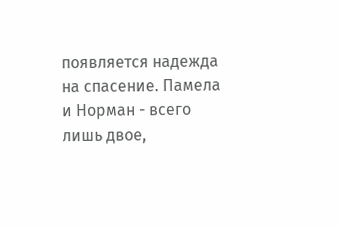появляется надежда на спасение. Памела и Норман - всего лишь двое,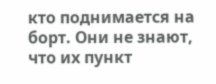кто поднимается на борт. Они не знают, что их пункт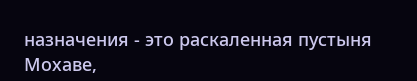назначения - это раскаленная пустыня Мохаве,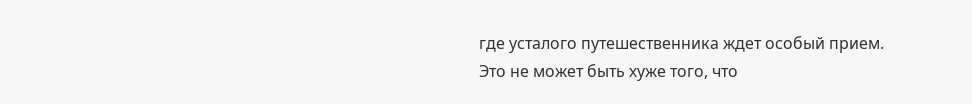где усталого путешественника ждет особый прием. Это не может быть хуже того, что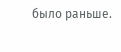было раньше.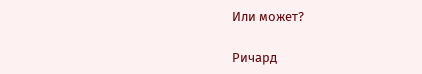Или может?

Ричард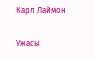Карл Лаймон

Ужасы